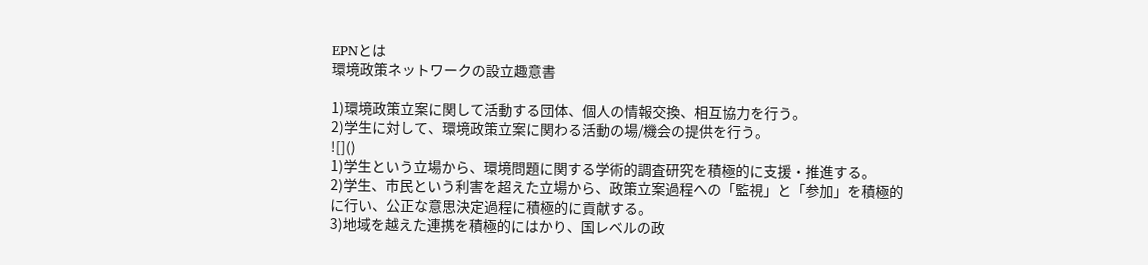EPNとは
環境政策ネットワークの設立趣意書

1)環境政策立案に関して活動する団体、個人の情報交換、相互協力を行う。
2)学生に対して、環境政策立案に関わる活動の場/機会の提供を行う。
![]()
1)学生という立場から、環境問題に関する学術的調査研究を積極的に支援・推進する。
2)学生、市民という利害を超えた立場から、政策立案過程への「監視」と「参加」を積極的
に行い、公正な意思決定過程に積極的に貢献する。
3)地域を越えた連携を積極的にはかり、国レベルの政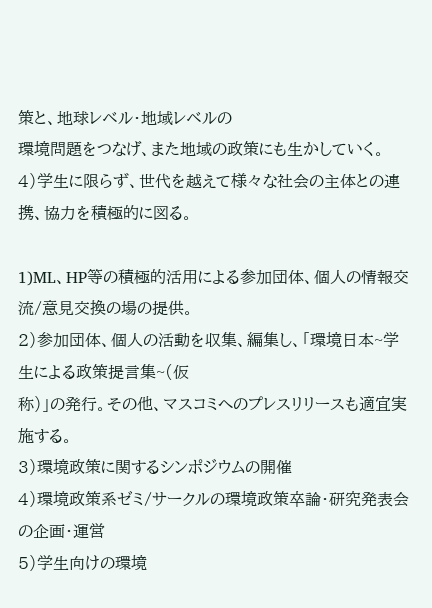策と、地球レベル・地域レベルの
環境問題をつなげ、また地域の政策にも生かしていく。
4)学生に限らず、世代を越えて様々な社会の主体との連携、協力を積極的に図る。

1)ML、HP等の積極的活用による参加団体、個人の情報交流/意見交換の場の提供。
2)参加団体、個人の活動を収集、編集し、「環境日本~学生による政策提言集~(仮
称)」の発行。その他、マスコミへのプレスリリースも適宜実施する。
3)環境政策に関するシンポジウムの開催
4)環境政策系ゼミ/サークルの環境政策卒論・研究発表会の企画・運営
5)学生向けの環境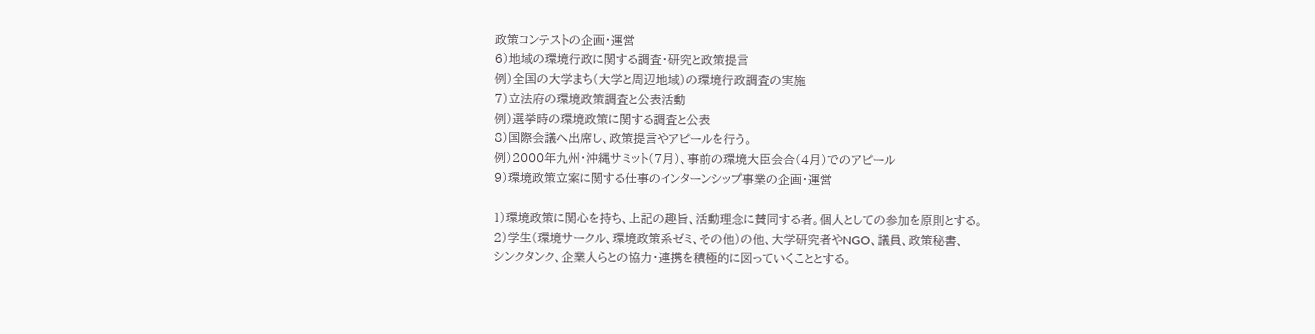政策コンテストの企画・運営
6)地域の環境行政に関する調査・研究と政策提言
例)全国の大学まち(大学と周辺地域)の環境行政調査の実施
7)立法府の環境政策調査と公表活動
例)選挙時の環境政策に関する調査と公表
8)国際会議へ出席し、政策提言やアピールを行う。
例)2000年九州・沖縄サミット(7月)、事前の環境大臣会合(4月)でのアピール
9)環境政策立案に関する仕事のインターンシップ事業の企画・運営

1)環境政策に関心を持ち、上記の趣旨、活動理念に賛同する者。個人としての参加を原則とする。
2)学生(環境サークル、環境政策系ゼミ、その他)の他、大学研究者やNGO、議員、政策秘書、
シンクタンク、企業人らとの協力・連携を積極的に図っていくこととする。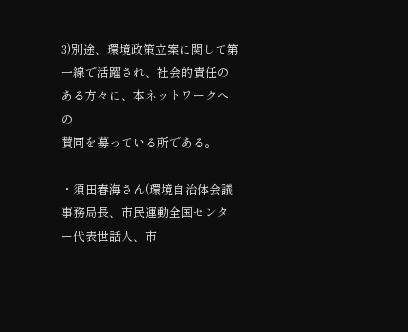3)別途、環境政策立案に関して第一線で活躍され、社会的責任のある方々に、本ネットワークへの
賛同を募っている所である。

・須田春海さん(環境自治体会議事務局長、市民運動全国センター代表世話人、市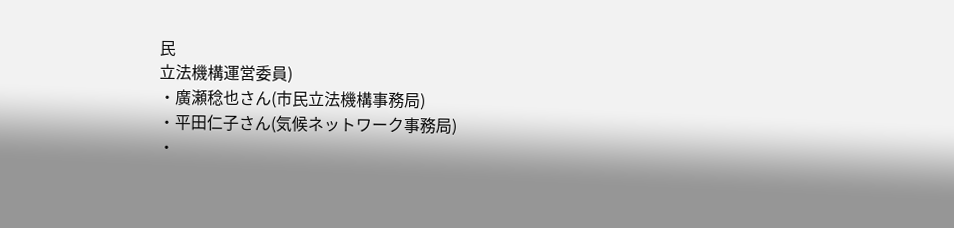民
立法機構運営委員)
・廣瀬稔也さん(市民立法機構事務局)
・平田仁子さん(気候ネットワーク事務局)
・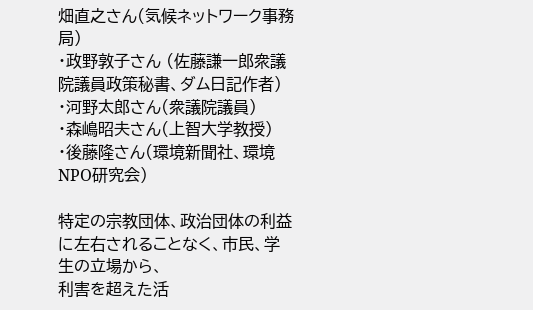畑直之さん(気候ネットワーク事務局)
・政野敦子さん (佐藤謙一郎衆議院議員政策秘書、ダム日記作者)
・河野太郎さん(衆議院議員)
・森嶋昭夫さん(上智大学教授)
・後藤隆さん(環境新聞社、環境NPO研究会)

特定の宗教団体、政治団体の利益に左右されることなく、市民、学生の立場から、
利害を超えた活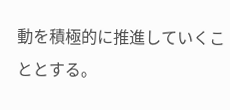動を積極的に推進していくこととする。